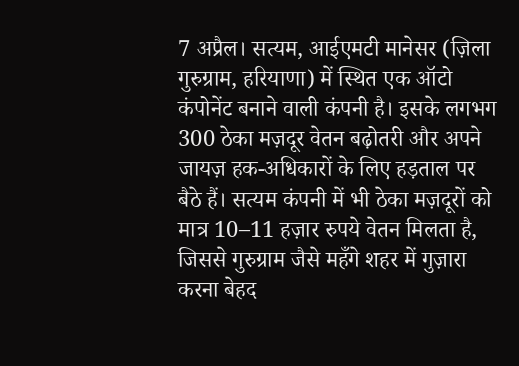7 अप्रैल। सत्यम, आईएमटी मानेसर (ज़िला गुरुग्राम, हरियाणा) में स्थित एक ऑटो कंपोनेंट बनाने वाली कंपनी है। इसके लगभग 300 ठेका मज़दूर वेतन बढ़ोतरी और अपने जायज़ हक-अधिकारों के लिए हड़ताल पर बैठे हैं। सत्यम कंपनी में भी ठेका मज़दूरों को मात्र 10–11 हज़ार रुपये वेतन मिलता है, जिससे गुरुग्राम जैसे महँगे शहर में गुज़ारा करना बेहद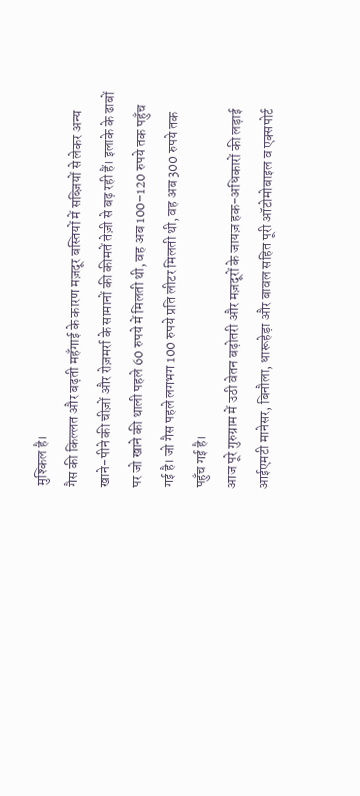मुश्किल है।
गैस की किल्लत और बढ़ती महँगाई के कारण मज़दूर बस्तियों में सब्ज़ियों से लेकर अन्य खाने-पीने की चीज़ों और रोज़मर्रा के सामानों की कीमतें तेज़ी से बढ़ रही हैं। इलाके के ढाबों पर जो खाने की थाली पहले 60 रुपये में मिलती थी, वह अब 100–120 रुपये तक पहुँच गई है। जो गैस पहले लगभग 100 रुपये प्रति लीटर मिलती थी, वह अब 300 रुपये तक पहुँच गई है।
आज पूरे गुरुग्राम में उठी वेतन बढ़ोतरी और मज़दूरों के जायज़ हक-अधिकारों की लड़ाई आईएमटी मानेसर, बिनौला, धारूहेड़ा और बावल सहित पूरी ऑटोमोबाइल व एक्सपोर्ट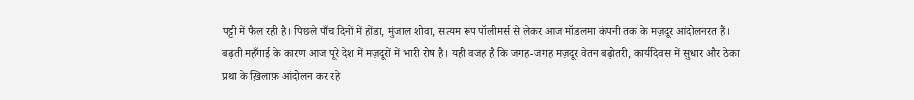पट्टी में फैल रही है। पिछले पाँच दिनों में होंडा, मुंजाल शोवा, सत्यम रूप पॉलीमर्स से लेकर आज मॉडलमा कंपनी तक के मज़दूर आंदोलनरत हैं।
बढ़ती महँगाई के कारण आज पूरे देश में मज़दूरों में भारी रोष है। यही वजह है कि जगह-जगह मज़दूर वेतन बढ़ोतरी, कार्यदिवस में सुधार और ठेका प्रथा के ख़िलाफ़ आंदोलन कर रहे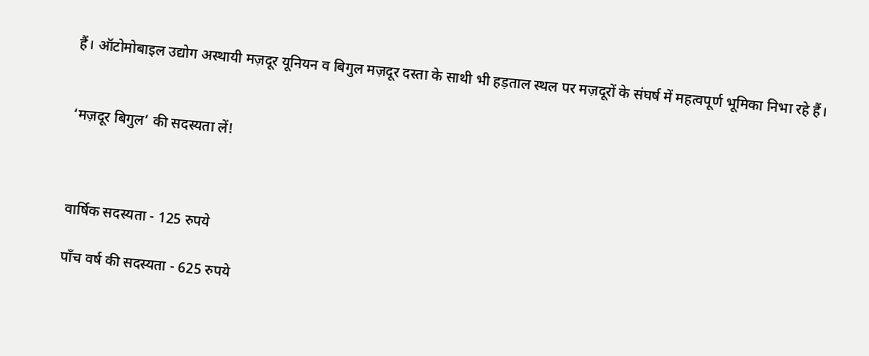हैं। ऑटोमोबाइल उद्योग अस्थायी मज़दूर यूनियन व बिगुल मज़दूर दस्ता के साथी भी हड़ताल स्थल पर मज़दूरों के संघर्ष में महत्वपूर्ण भूमिका निभा रहे हैं।


‘मज़दूर बिगुल’ की सदस्‍यता लें!



वार्षिक सदस्यता - 125 रुपये

पाँच वर्ष की सदस्यता - 625 रुपये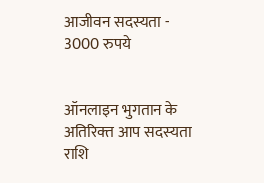आजीवन सदस्यता - 3000 रुपये


ऑनलाइन भुगतान के अतिरिक्‍त आप सदस्‍यता राशि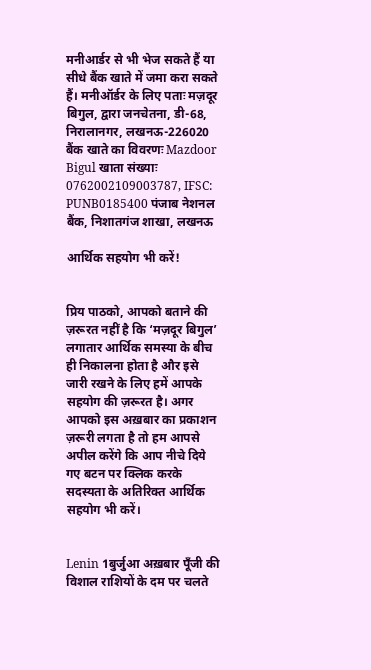मनीआर्डर से भी भेज सकते हैं या सीधे बैंक खाते में जमा करा सकते हैं। मनीऑर्डर के लिए पताः मज़दूर बिगुल, द्वारा जनचेतना, डी-68, निरालानगर, लखनऊ-226020 बैंक खाते का विवरणः Mazdoor Bigul खाता संख्याः 0762002109003787, IFSC: PUNB0185400 पंजाब नेशनल बैंक, निशातगंज शाखा, लखनऊ

आर्थिक सहयोग भी करें!


प्रिय पाठको, आपको बताने की ज़रूरत नहीं है कि ‘मज़दूर बिगुल’ लगातार आर्थिक समस्या के बीच ही निकालना होता है और इसे जारी रखने के लिए हमें आपके सहयोग की ज़रूरत है। अगर आपको इस अख़बार का प्रकाशन ज़रूरी लगता है तो हम आपसे अपील करेंगे कि आप नीचे दिये गए बटन पर क्लिक करके सदस्‍यता के अतिरिक्‍त आर्थिक सहयोग भी करें।


Lenin 1बुर्जुआ अख़बार पूँजी की विशाल राशियों के दम पर चलते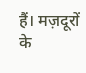हैं। मज़दूरों के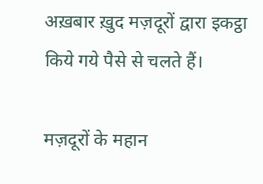अख़बार ख़ुद मज़दूरों द्वारा इकट्ठा किये गये पैसे से चलते हैं।

मज़दूरों के महान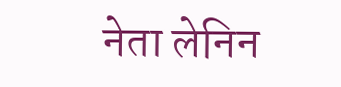नेता लेनिन